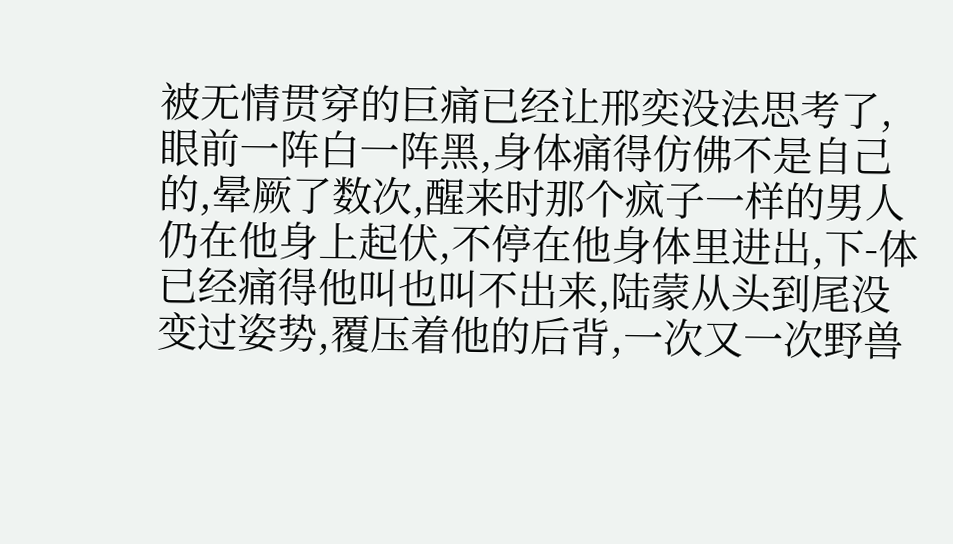被无情贯穿的巨痛已经让邢奕没法思考了,眼前一阵白一阵黑,身体痛得仿佛不是自己的,晕厥了数次,醒来时那个疯子一样的男人仍在他身上起伏,不停在他身体里进出,下-体已经痛得他叫也叫不出来,陆蒙从头到尾没变过姿势,覆压着他的后背,一次又一次野兽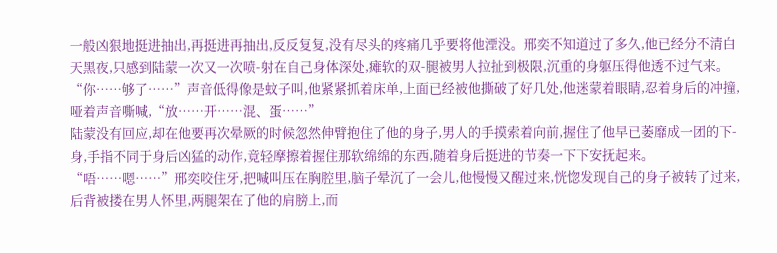一般凶狠地挺进抽出,再挺进再抽出,反反复复,没有尽头的疼痛几乎要将他湮没。邢奕不知道过了多久,他已经分不清白天黑夜,只感到陆蒙一次又一次喷-射在自己身体深处,瘫软的双-腿被男人拉扯到极限,沉重的身躯压得他透不过气来。
“你……够了……”声音低得像是蚊子叫,他紧紧抓着床单,上面已经被他撕破了好几处,他迷蒙着眼睛,忍着身后的冲撞,哑着声音嘶喊,“放……开……混、蛋……”
陆蒙没有回应,却在他要再次晕厥的时候忽然伸臂抱住了他的身子,男人的手摸索着向前,握住了他早已萎靡成一团的下-身,手指不同于身后凶猛的动作,竟轻摩擦着握住那软绵绵的东西,随着身后挺进的节奏一下下安抚起来。
“唔……嗯……”邢奕咬住牙,把喊叫压在胸腔里,脑子晕沉了一会儿,他慢慢又醒过来,恍惚发现自己的身子被转了过来,后背被搂在男人怀里,两腿架在了他的肩膀上,而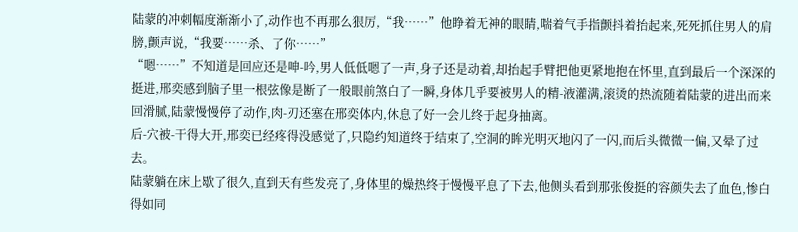陆蒙的冲刺幅度渐渐小了,动作也不再那么狠厉,“我……”他睁着无神的眼睛,喘着气手指颤抖着抬起来,死死抓住男人的肩膀,颤声说,“我要……杀、了你……”
“嗯……”不知道是回应还是呻-吟,男人低低嗯了一声,身子还是动着,却抬起手臂把他更紧地抱在怀里,直到最后一个深深的挺进,邢奕感到脑子里一根弦像是断了一般眼前煞白了一瞬,身体几乎要被男人的精-液灌满,滚烫的热流随着陆蒙的进出而来回滑腻,陆蒙慢慢停了动作,肉-刃还塞在邢奕体内,休息了好一会儿终于起身抽离。
后-穴被-干得大开,邢奕已经疼得没感觉了,只隐约知道终于结束了,空洞的眸光明灭地闪了一闪,而后头微微一偏,又晕了过去。
陆蒙躺在床上歇了很久,直到天有些发亮了,身体里的燥热终于慢慢平息了下去,他侧头看到那张俊挺的容颜失去了血色,惨白得如同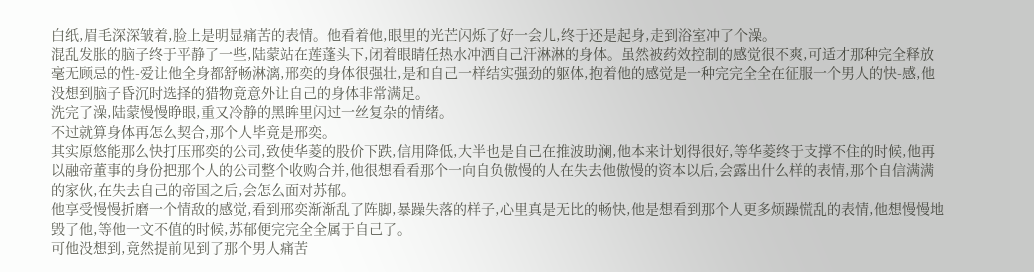白纸,眉毛深深皱着,脸上是明显痛苦的表情。他看着他,眼里的光芒闪烁了好一会儿,终于还是起身,走到浴室冲了个澡。
混乱发胀的脑子终于平静了一些,陆蒙站在莲蓬头下,闭着眼睛任热水冲洒自己汗淋淋的身体。虽然被药效控制的感觉很不爽,可适才那种完全释放毫无顾忌的性-爱让他全身都舒畅淋漓,邢奕的身体很强壮,是和自己一样结实强劲的躯体,抱着他的感觉是一种完完全全在征服一个男人的快-感,他没想到脑子昏沉时选择的猎物竟意外让自己的身体非常满足。
洗完了澡,陆蒙慢慢睁眼,重又冷静的黑眸里闪过一丝复杂的情绪。
不过就算身体再怎么契合,那个人毕竟是邢奕。
其实原悠能那么快打压邢奕的公司,致使华菱的股价下跌,信用降低,大半也是自己在推波助澜,他本来计划得很好,等华菱终于支撑不住的时候,他再以融帝董事的身份把那个人的公司整个收购合并,他很想看看那个一向自负傲慢的人在失去他傲慢的资本以后,会露出什么样的表情,那个自信满满的家伙,在失去自己的帝国之后,会怎么面对苏郁。
他享受慢慢折磨一个情敌的感觉,看到邢奕渐渐乱了阵脚,暴躁失落的样子,心里真是无比的畅快,他是想看到那个人更多烦躁慌乱的表情,他想慢慢地毁了他,等他一文不值的时候,苏郁便完完全全属于自己了。
可他没想到,竟然提前见到了那个男人痛苦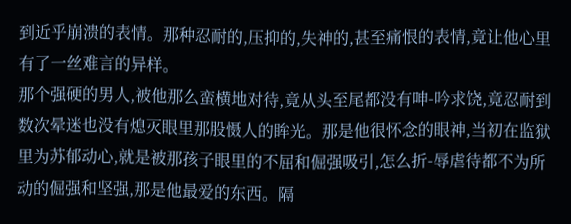到近乎崩溃的表情。那种忍耐的,压抑的,失神的,甚至痛恨的表情,竟让他心里有了一丝难言的异样。
那个强硬的男人,被他那么蛮横地对待,竟从头至尾都没有呻-吟求饶,竟忍耐到数次晕迷也没有熄灭眼里那股慑人的眸光。那是他很怀念的眼神,当初在监狱里为苏郁动心,就是被那孩子眼里的不屈和倔强吸引,怎么折-辱虐待都不为所动的倔强和坚强,那是他最爱的东西。隔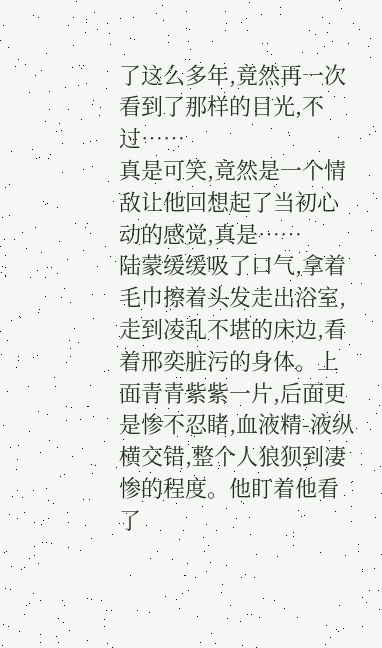了这么多年,竟然再一次看到了那样的目光,不过……
真是可笑,竟然是一个情敌让他回想起了当初心动的感觉,真是……
陆蒙缓缓吸了口气,拿着毛巾擦着头发走出浴室,走到凌乱不堪的床边,看着邢奕脏污的身体。上面青青紫紫一片,后面更是惨不忍睹,血液精-液纵横交错,整个人狼狈到凄惨的程度。他盯着他看了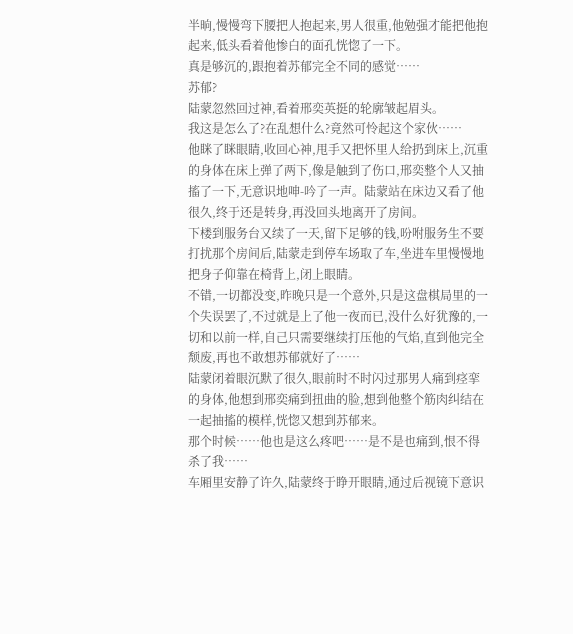半晌,慢慢弯下腰把人抱起来,男人很重,他勉强才能把他抱起来,低头看着他惨白的面孔恍惚了一下。
真是够沉的,跟抱着苏郁完全不同的感觉……
苏郁?
陆蒙忽然回过神,看着邢奕英挺的轮廓皱起眉头。
我这是怎么了?在乱想什么?竟然可怜起这个家伙……
他眯了眯眼睛,收回心神,甩手又把怀里人给扔到床上,沉重的身体在床上弹了两下,像是触到了伤口,邢奕整个人又抽搐了一下,无意识地呻-吟了一声。陆蒙站在床边又看了他很久,终于还是转身,再没回头地离开了房间。
下楼到服务台又续了一天,留下足够的钱,吩咐服务生不要打扰那个房间后,陆蒙走到停车场取了车,坐进车里慢慢地把身子仰靠在椅背上,闭上眼睛。
不错,一切都没变,昨晚只是一个意外,只是这盘棋局里的一个失误罢了,不过就是上了他一夜而已,没什么好犹豫的,一切和以前一样,自己只需要继续打压他的气焰,直到他完全颓废,再也不敢想苏郁就好了……
陆蒙闭着眼沉默了很久,眼前时不时闪过那男人痛到痉挛的身体,他想到邢奕痛到扭曲的脸,想到他整个筋肉纠结在一起抽搐的模样,恍惚又想到苏郁来。
那个时候……他也是这么疼吧……是不是也痛到,恨不得杀了我……
车厢里安静了许久,陆蒙终于睁开眼睛,通过后视镜下意识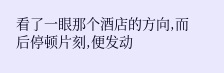看了一眼那个酒店的方向,而后停顿片刻,便发动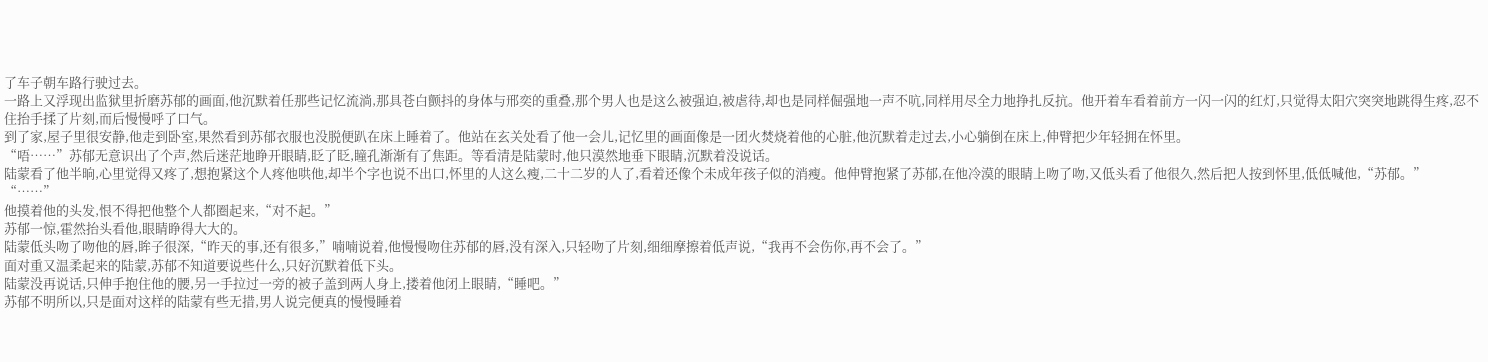了车子朝车路行驶过去。
一路上又浮现出监狱里折磨苏郁的画面,他沉默着任那些记忆流淌,那具苍白颤抖的身体与邢奕的重叠,那个男人也是这么被强迫,被虐待,却也是同样倔强地一声不吭,同样用尽全力地挣扎反抗。他开着车看着前方一闪一闪的红灯,只觉得太阳穴突突地跳得生疼,忍不住抬手揉了片刻,而后慢慢呼了口气。
到了家,屋子里很安静,他走到卧室,果然看到苏郁衣服也没脱便趴在床上睡着了。他站在玄关处看了他一会儿,记忆里的画面像是一团火焚烧着他的心脏,他沉默着走过去,小心躺倒在床上,伸臂把少年轻拥在怀里。
“唔……”苏郁无意识出了个声,然后迷茫地睁开眼睛,眨了眨,瞳孔渐渐有了焦距。等看清是陆蒙时,他只漠然地垂下眼睛,沉默着没说话。
陆蒙看了他半晌,心里觉得又疼了,想抱紧这个人疼他哄他,却半个字也说不出口,怀里的人这么瘦,二十二岁的人了,看着还像个未成年孩子似的消瘦。他伸臂抱紧了苏郁,在他冷漠的眼睛上吻了吻,又低头看了他很久,然后把人按到怀里,低低喊他,“苏郁。”
“……”
他摸着他的头发,恨不得把他整个人都圈起来,“对不起。”
苏郁一惊,霍然抬头看他,眼睛睁得大大的。
陆蒙低头吻了吻他的唇,眸子很深,“昨天的事,还有很多,”喃喃说着,他慢慢吻住苏郁的唇,没有深入,只轻吻了片刻,细细摩擦着低声说,“我再不会伤你,再不会了。”
面对重又温柔起来的陆蒙,苏郁不知道要说些什么,只好沉默着低下头。
陆蒙没再说话,只伸手抱住他的腰,另一手拉过一旁的被子盖到两人身上,搂着他闭上眼睛,“睡吧。”
苏郁不明所以,只是面对这样的陆蒙有些无措,男人说完便真的慢慢睡着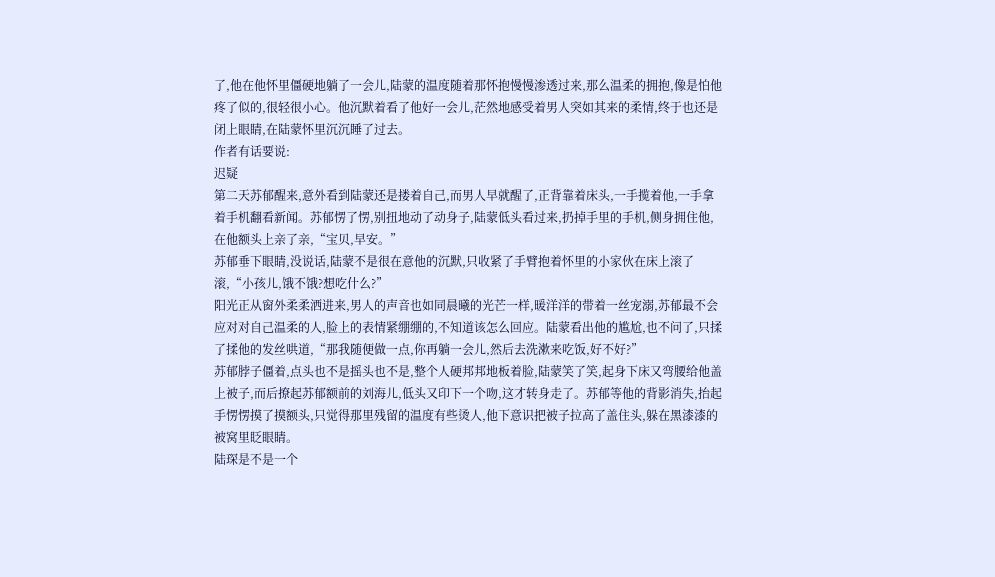了,他在他怀里僵硬地躺了一会儿,陆蒙的温度随着那怀抱慢慢渗透过来,那么温柔的拥抱,像是怕他疼了似的,很轻很小心。他沉默着看了他好一会儿,茫然地感受着男人突如其来的柔情,终于也还是闭上眼睛,在陆蒙怀里沉沉睡了过去。
作者有话要说:
迟疑
第二天苏郁醒来,意外看到陆蒙还是搂着自己,而男人早就醒了,正背靠着床头,一手揽着他,一手拿着手机翻看新闻。苏郁愣了愣,别扭地动了动身子,陆蒙低头看过来,扔掉手里的手机,侧身拥住他,在他额头上亲了亲,“宝贝,早安。”
苏郁垂下眼睛,没说话,陆蒙不是很在意他的沉默,只收紧了手臂抱着怀里的小家伙在床上滚了滚,“小孩儿,饿不饿?想吃什么?”
阳光正从窗外柔柔洒进来,男人的声音也如同晨曦的光芒一样,暖洋洋的带着一丝宠溺,苏郁最不会应对对自己温柔的人,脸上的表情紧绷绷的,不知道该怎么回应。陆蒙看出他的尴尬,也不问了,只揉了揉他的发丝哄道,“那我随便做一点,你再躺一会儿,然后去洗漱来吃饭,好不好?”
苏郁脖子僵着,点头也不是摇头也不是,整个人硬邦邦地板着脸,陆蒙笑了笑,起身下床又弯腰给他盖上被子,而后撩起苏郁额前的刘海儿,低头又印下一个吻,这才转身走了。苏郁等他的背影消失,抬起手愣愣摸了摸额头,只觉得那里残留的温度有些烫人,他下意识把被子拉高了盖住头,躲在黑漆漆的被窝里眨眼睛。
陆琛是不是一个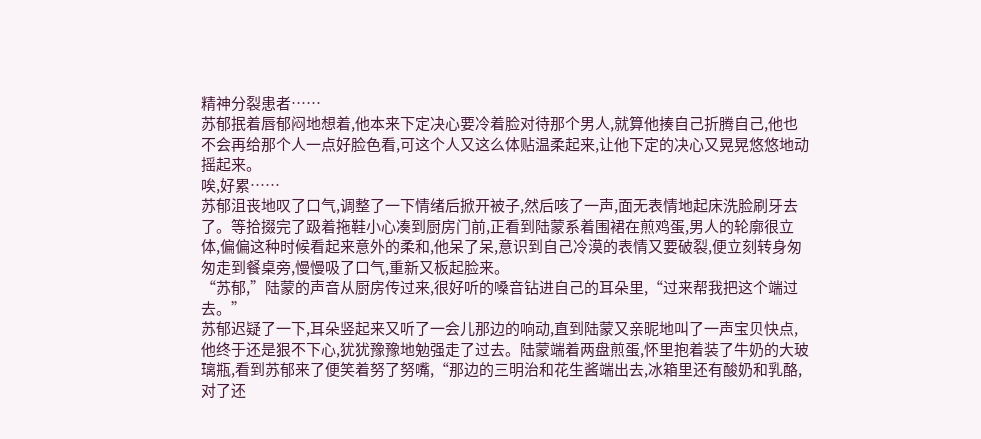精神分裂患者……
苏郁抿着唇郁闷地想着,他本来下定决心要冷着脸对待那个男人,就算他揍自己折腾自己,他也不会再给那个人一点好脸色看,可这个人又这么体贴温柔起来,让他下定的决心又晃晃悠悠地动摇起来。
唉,好累……
苏郁沮丧地叹了口气,调整了一下情绪后掀开被子,然后咳了一声,面无表情地起床洗脸刷牙去了。等拾掇完了趿着拖鞋小心凑到厨房门前,正看到陆蒙系着围裙在煎鸡蛋,男人的轮廓很立体,偏偏这种时候看起来意外的柔和,他呆了呆,意识到自己冷漠的表情又要破裂,便立刻转身匆匆走到餐桌旁,慢慢吸了口气,重新又板起脸来。
“苏郁,”陆蒙的声音从厨房传过来,很好听的嗓音钻进自己的耳朵里,“过来帮我把这个端过去。”
苏郁迟疑了一下,耳朵竖起来又听了一会儿那边的响动,直到陆蒙又亲昵地叫了一声宝贝快点,他终于还是狠不下心,犹犹豫豫地勉强走了过去。陆蒙端着两盘煎蛋,怀里抱着装了牛奶的大玻璃瓶,看到苏郁来了便笑着努了努嘴,“那边的三明治和花生酱端出去,冰箱里还有酸奶和乳酪,对了还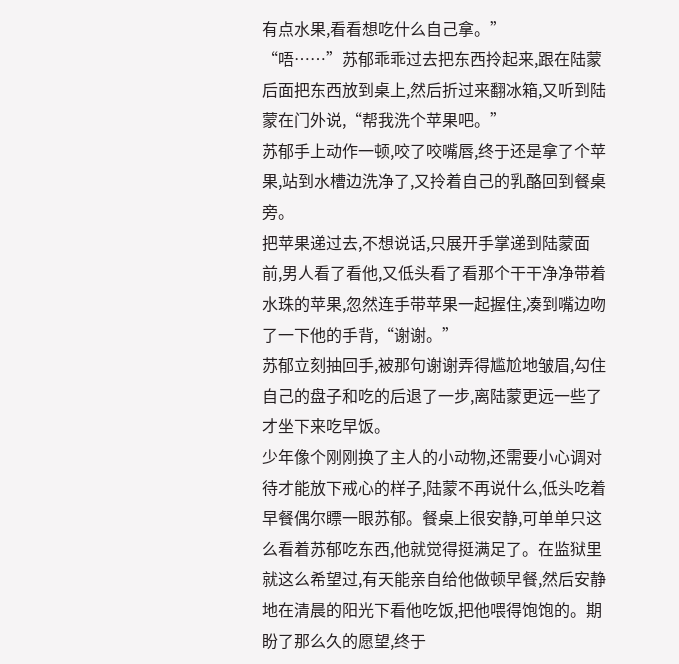有点水果,看看想吃什么自己拿。”
“唔……”苏郁乖乖过去把东西拎起来,跟在陆蒙后面把东西放到桌上,然后折过来翻冰箱,又听到陆蒙在门外说,“帮我洗个苹果吧。”
苏郁手上动作一顿,咬了咬嘴唇,终于还是拿了个苹果,站到水槽边洗净了,又拎着自己的乳酪回到餐桌旁。
把苹果递过去,不想说话,只展开手掌递到陆蒙面前,男人看了看他,又低头看了看那个干干净净带着水珠的苹果,忽然连手带苹果一起握住,凑到嘴边吻了一下他的手背,“谢谢。”
苏郁立刻抽回手,被那句谢谢弄得尴尬地皱眉,勾住自己的盘子和吃的后退了一步,离陆蒙更远一些了才坐下来吃早饭。
少年像个刚刚换了主人的小动物,还需要小心调对待才能放下戒心的样子,陆蒙不再说什么,低头吃着早餐偶尔瞟一眼苏郁。餐桌上很安静,可单单只这么看着苏郁吃东西,他就觉得挺满足了。在监狱里就这么希望过,有天能亲自给他做顿早餐,然后安静地在清晨的阳光下看他吃饭,把他喂得饱饱的。期盼了那么久的愿望,终于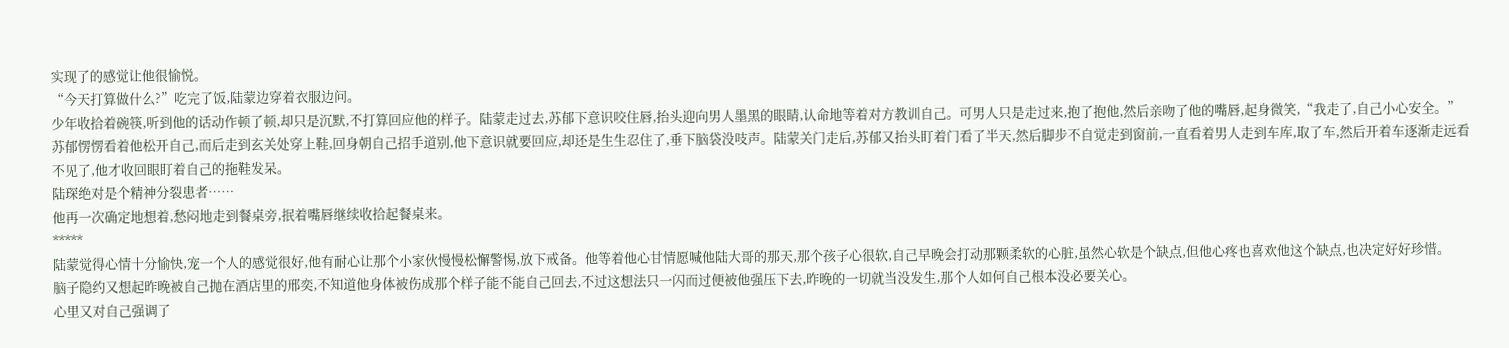实现了的感觉让他很愉悦。
“今天打算做什么?”吃完了饭,陆蒙边穿着衣服边问。
少年收拾着碗筷,听到他的话动作顿了顿,却只是沉默,不打算回应他的样子。陆蒙走过去,苏郁下意识咬住唇,抬头迎向男人墨黑的眼睛,认命地等着对方教训自己。可男人只是走过来,抱了抱他,然后亲吻了他的嘴唇,起身微笑,“我走了,自己小心安全。”
苏郁愣愣看着他松开自己,而后走到玄关处穿上鞋,回身朝自己招手道别,他下意识就要回应,却还是生生忍住了,垂下脑袋没吱声。陆蒙关门走后,苏郁又抬头盯着门看了半天,然后脚步不自觉走到窗前,一直看着男人走到车库,取了车,然后开着车逐渐走远看不见了,他才收回眼盯着自己的拖鞋发呆。
陆琛绝对是个精神分裂患者……
他再一次确定地想着,愁闷地走到餐桌旁,抿着嘴唇继续收拾起餐桌来。
*****
陆蒙觉得心情十分愉快,宠一个人的感觉很好,他有耐心让那个小家伙慢慢松懈警惕,放下戒备。他等着他心甘情愿喊他陆大哥的那天,那个孩子心很软,自己早晚会打动那颗柔软的心脏,虽然心软是个缺点,但他心疼也喜欢他这个缺点,也决定好好珍惜。
脑子隐约又想起昨晚被自己抛在酒店里的邢奕,不知道他身体被伤成那个样子能不能自己回去,不过这想法只一闪而过便被他强压下去,昨晚的一切就当没发生,那个人如何自己根本没必要关心。
心里又对自己强调了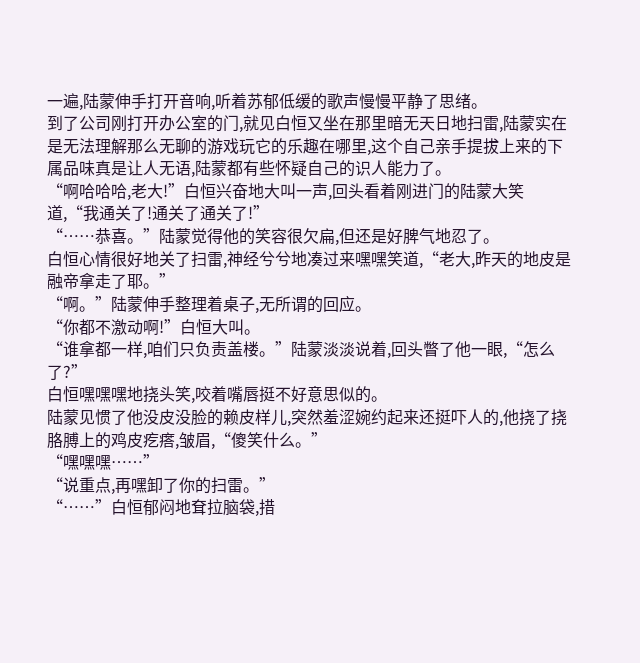一遍,陆蒙伸手打开音响,听着苏郁低缓的歌声慢慢平静了思绪。
到了公司刚打开办公室的门,就见白恒又坐在那里暗无天日地扫雷,陆蒙实在是无法理解那么无聊的游戏玩它的乐趣在哪里,这个自己亲手提拔上来的下属品味真是让人无语,陆蒙都有些怀疑自己的识人能力了。
“啊哈哈哈,老大!”白恒兴奋地大叫一声,回头看着刚进门的陆蒙大笑道,“我通关了!通关了通关了!”
“……恭喜。”陆蒙觉得他的笑容很欠扁,但还是好脾气地忍了。
白恒心情很好地关了扫雷,神经兮兮地凑过来嘿嘿笑道,“老大,昨天的地皮是融帝拿走了耶。”
“啊。”陆蒙伸手整理着桌子,无所谓的回应。
“你都不激动啊!”白恒大叫。
“谁拿都一样,咱们只负责盖楼。”陆蒙淡淡说着,回头瞥了他一眼,“怎么了?”
白恒嘿嘿嘿地挠头笑,咬着嘴唇挺不好意思似的。
陆蒙见惯了他没皮没脸的赖皮样儿,突然羞涩婉约起来还挺吓人的,他挠了挠胳膊上的鸡皮疙瘩,皱眉,“傻笑什么。”
“嘿嘿嘿……”
“说重点,再嘿卸了你的扫雷。”
“……”白恒郁闷地耷拉脑袋,措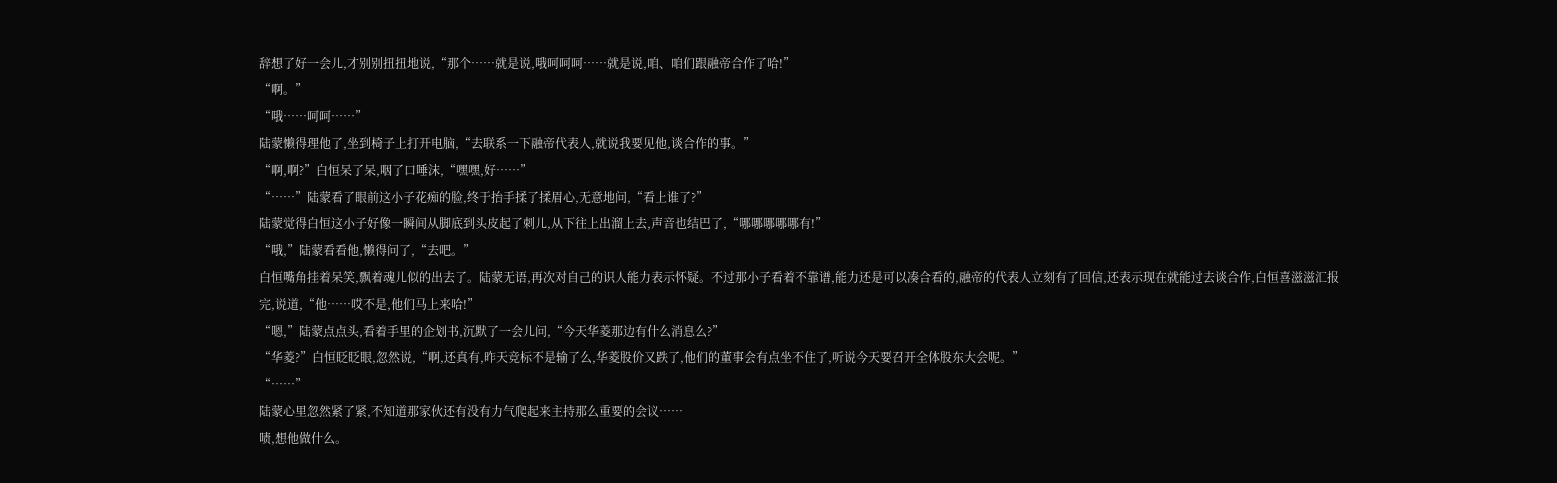辞想了好一会儿,才别别扭扭地说,“那个……就是说,哦呵呵呵……就是说,咱、咱们跟融帝合作了哈!”
“啊。”
“哦……呵呵……”
陆蒙懒得理他了,坐到椅子上打开电脑,“去联系一下融帝代表人,就说我要见他,谈合作的事。”
“啊,啊?”白恒呆了呆,咽了口唾沫,“嘿嘿,好……”
“……”陆蒙看了眼前这小子花痴的脸,终于抬手揉了揉眉心,无意地问,“看上谁了?”
陆蒙觉得白恒这小子好像一瞬间从脚底到头皮起了刺儿,从下往上出溜上去,声音也结巴了,“哪哪哪哪哪有!”
“哦,”陆蒙看看他,懒得问了,“去吧。”
白恒嘴角挂着呆笑,飘着魂儿似的出去了。陆蒙无语,再次对自己的识人能力表示怀疑。不过那小子看着不靠谱,能力还是可以凑合看的,融帝的代表人立刻有了回信,还表示现在就能过去谈合作,白恒喜滋滋汇报完,说道,“他……哎不是,他们马上来哈!”
“嗯,”陆蒙点点头,看着手里的企划书,沉默了一会儿问,“今天华菱那边有什么消息么?”
“华菱?”白恒眨眨眼,忽然说,“啊,还真有,昨天竞标不是输了么,华菱股价又跌了,他们的董事会有点坐不住了,听说今天要召开全体股东大会呢。”
“……”
陆蒙心里忽然紧了紧,不知道那家伙还有没有力气爬起来主持那么重要的会议……
啧,想他做什么。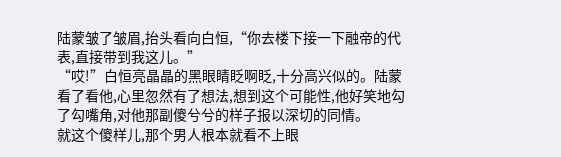陆蒙皱了皱眉,抬头看向白恒,“你去楼下接一下融帝的代表,直接带到我这儿。”
“哎!”白恒亮晶晶的黑眼睛眨啊眨,十分高兴似的。陆蒙看了看他,心里忽然有了想法,想到这个可能性,他好笑地勾了勾嘴角,对他那副傻兮兮的样子报以深切的同情。
就这个傻样儿,那个男人根本就看不上眼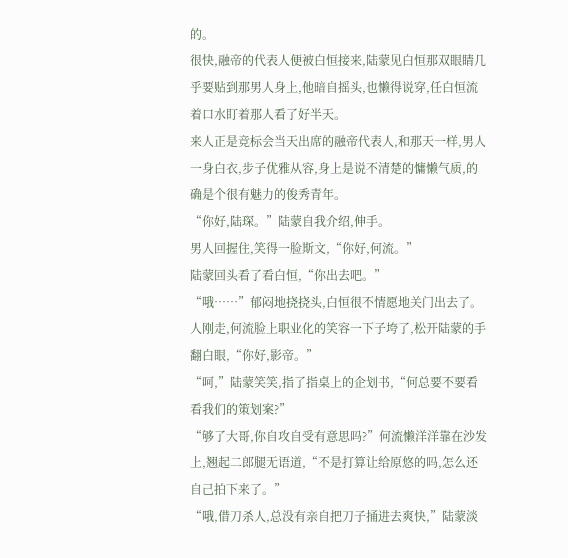的。
很快,融帝的代表人便被白恒接来,陆蒙见白恒那双眼睛几乎要贴到那男人身上,他暗自摇头,也懒得说穿,任白恒流着口水盯着那人看了好半天。
来人正是竞标会当天出席的融帝代表人,和那天一样,男人一身白衣,步子优雅从容,身上是说不清楚的慵懒气质,的确是个很有魅力的俊秀青年。
“你好,陆琛。”陆蒙自我介绍,伸手。
男人回握住,笑得一脸斯文,“你好,何流。”
陆蒙回头看了看白恒,“你出去吧。”
“哦……”郁闷地挠挠头,白恒很不情愿地关门出去了。人刚走,何流脸上职业化的笑容一下子垮了,松开陆蒙的手翻白眼,“你好,影帝。”
“呵,”陆蒙笑笑,指了指桌上的企划书,“何总要不要看看我们的策划案?”
“够了大哥,你自攻自受有意思吗?”何流懒洋洋靠在沙发上,翘起二郎腿无语道,“不是打算让给原悠的吗,怎么还自己拍下来了。”
“哦,借刀杀人,总没有亲自把刀子捅进去爽快,”陆蒙淡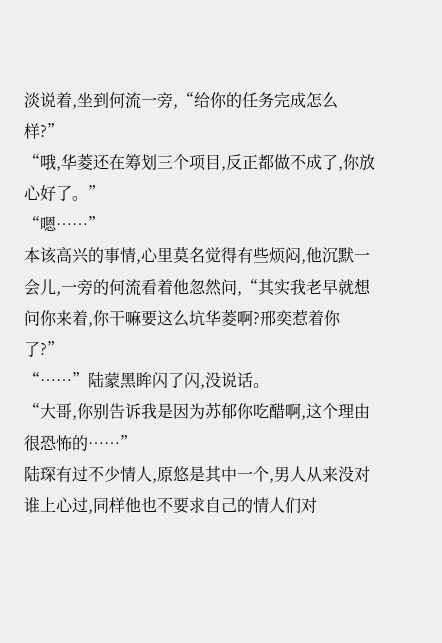淡说着,坐到何流一旁,“给你的任务完成怎么样?”
“哦,华菱还在筹划三个项目,反正都做不成了,你放心好了。”
“嗯……”
本该高兴的事情,心里莫名觉得有些烦闷,他沉默一会儿,一旁的何流看着他忽然问,“其实我老早就想问你来着,你干嘛要这么坑华菱啊?邢奕惹着你了?”
“……”陆蒙黑眸闪了闪,没说话。
“大哥,你别告诉我是因为苏郁你吃醋啊,这个理由很恐怖的……”
陆琛有过不少情人,原悠是其中一个,男人从来没对谁上心过,同样他也不要求自己的情人们对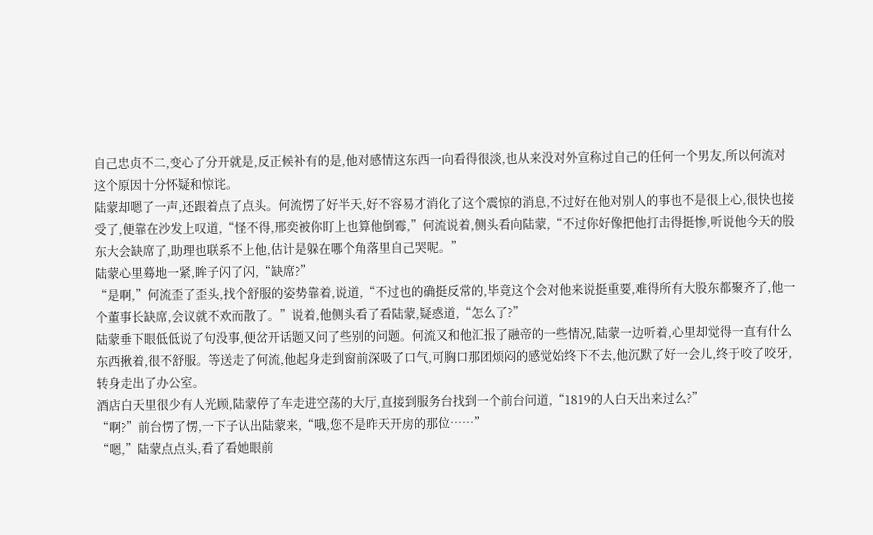自己忠贞不二,变心了分开就是,反正候补有的是,他对感情这东西一向看得很淡,也从来没对外宣称过自己的任何一个男友,所以何流对这个原因十分怀疑和惊诧。
陆蒙却嗯了一声,还跟着点了点头。何流愣了好半天,好不容易才消化了这个震惊的消息,不过好在他对别人的事也不是很上心,很快也接受了,便靠在沙发上叹道,“怪不得,邢奕被你盯上也算他倒霉,”何流说着,侧头看向陆蒙,“不过你好像把他打击得挺惨,听说他今天的股东大会缺席了,助理也联系不上他,估计是躲在哪个角落里自己哭呢。”
陆蒙心里蓦地一紧,眸子闪了闪,“缺席?”
“是啊,”何流歪了歪头,找个舒服的姿势靠着,说道,“不过也的确挺反常的,毕竟这个会对他来说挺重要,难得所有大股东都聚齐了,他一个董事长缺席,会议就不欢而散了。”说着,他侧头看了看陆蒙,疑惑道,“怎么了?”
陆蒙垂下眼低低说了句没事,便岔开话题又问了些别的问题。何流又和他汇报了融帝的一些情况,陆蒙一边听着,心里却觉得一直有什么东西揪着,很不舒服。等送走了何流,他起身走到窗前深吸了口气,可胸口那团烦闷的感觉始终下不去,他沉默了好一会儿,终于咬了咬牙,转身走出了办公室。
酒店白天里很少有人光顾,陆蒙停了车走进空荡的大厅,直接到服务台找到一个前台问道,“1819的人白天出来过么?”
“啊?”前台愣了愣,一下子认出陆蒙来,“哦,您不是昨天开房的那位……”
“嗯,”陆蒙点点头,看了看她眼前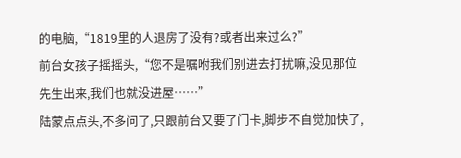的电脑,“1819里的人退房了没有?或者出来过么?”
前台女孩子摇摇头,“您不是嘱咐我们别进去打扰嘛,没见那位先生出来,我们也就没进屋……”
陆蒙点点头,不多问了,只跟前台又要了门卡,脚步不自觉加快了,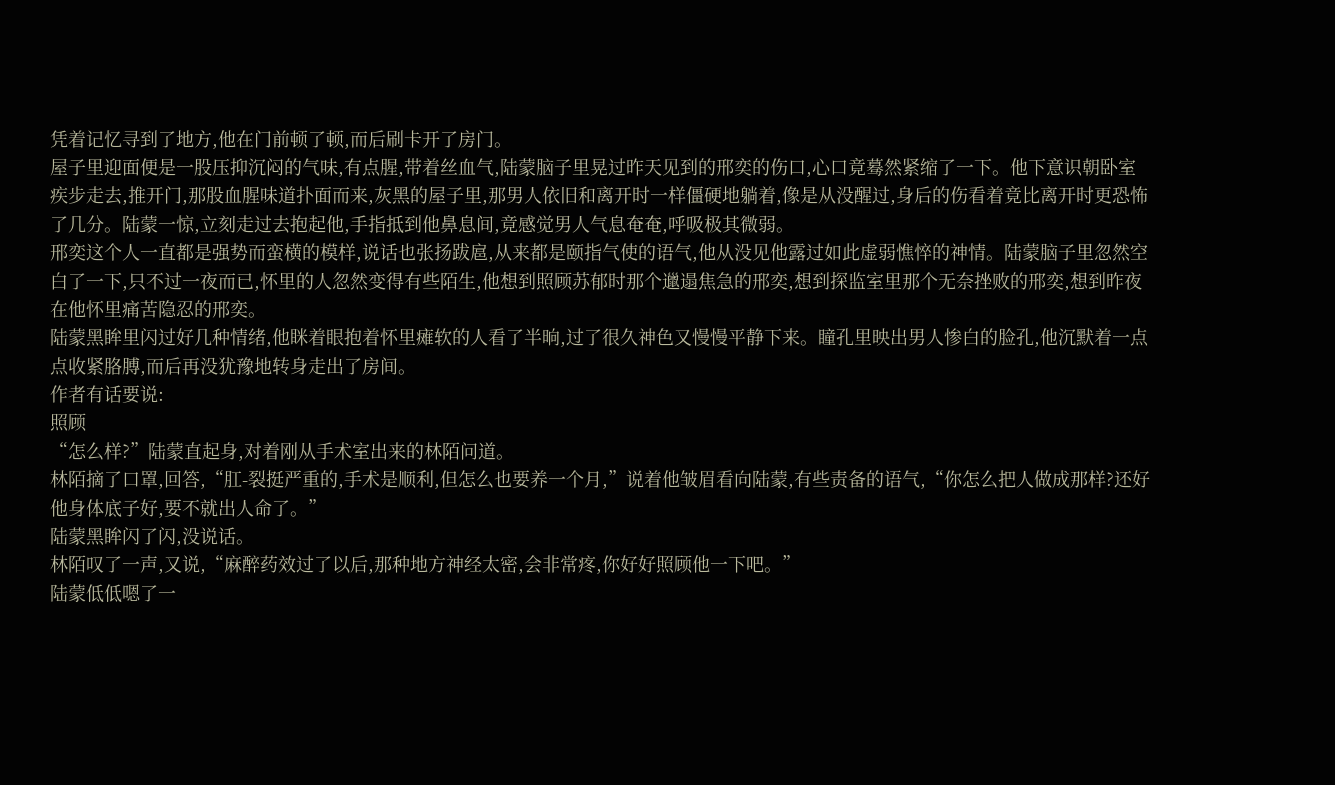凭着记忆寻到了地方,他在门前顿了顿,而后刷卡开了房门。
屋子里迎面便是一股压抑沉闷的气味,有点腥,带着丝血气,陆蒙脑子里晃过昨天见到的邢奕的伤口,心口竟蓦然紧缩了一下。他下意识朝卧室疾步走去,推开门,那股血腥味道扑面而来,灰黑的屋子里,那男人依旧和离开时一样僵硬地躺着,像是从没醒过,身后的伤看着竟比离开时更恐怖了几分。陆蒙一惊,立刻走过去抱起他,手指抵到他鼻息间,竟感觉男人气息奄奄,呼吸极其微弱。
邢奕这个人一直都是强势而蛮横的模样,说话也张扬跋扈,从来都是颐指气使的语气,他从没见他露过如此虚弱憔悴的神情。陆蒙脑子里忽然空白了一下,只不过一夜而已,怀里的人忽然变得有些陌生,他想到照顾苏郁时那个邋遢焦急的邢奕,想到探监室里那个无奈挫败的邢奕,想到昨夜在他怀里痛苦隐忍的邢奕。
陆蒙黑眸里闪过好几种情绪,他眯着眼抱着怀里瘫软的人看了半晌,过了很久神色又慢慢平静下来。瞳孔里映出男人惨白的脸孔,他沉默着一点点收紧胳膊,而后再没犹豫地转身走出了房间。
作者有话要说:
照顾
“怎么样?”陆蒙直起身,对着刚从手术室出来的林陌问道。
林陌摘了口罩,回答,“肛-裂挺严重的,手术是顺利,但怎么也要养一个月,”说着他皱眉看向陆蒙,有些责备的语气,“你怎么把人做成那样?还好他身体底子好,要不就出人命了。”
陆蒙黑眸闪了闪,没说话。
林陌叹了一声,又说,“麻醉药效过了以后,那种地方神经太密,会非常疼,你好好照顾他一下吧。”
陆蒙低低嗯了一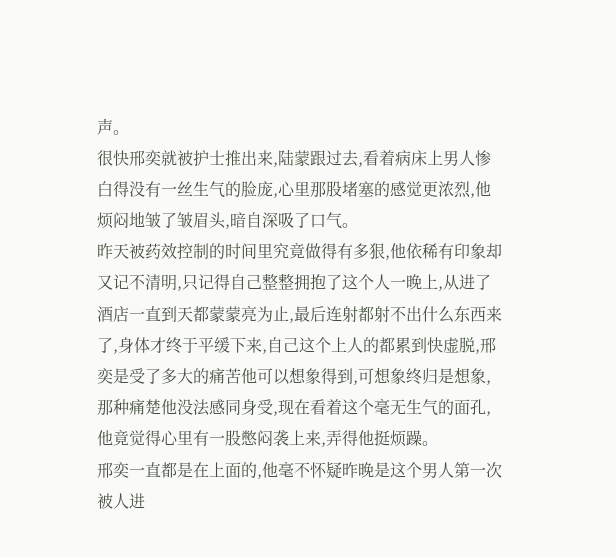声。
很快邢奕就被护士推出来,陆蒙跟过去,看着病床上男人惨白得没有一丝生气的脸庞,心里那股堵塞的感觉更浓烈,他烦闷地皱了皱眉头,暗自深吸了口气。
昨天被药效控制的时间里究竟做得有多狠,他依稀有印象却又记不清明,只记得自己整整拥抱了这个人一晚上,从进了酒店一直到天都蒙蒙亮为止,最后连射都射不出什么东西来了,身体才终于平缓下来,自己这个上人的都累到快虚脱,邢奕是受了多大的痛苦他可以想象得到,可想象终归是想象,那种痛楚他没法感同身受,现在看着这个毫无生气的面孔,他竟觉得心里有一股憋闷袭上来,弄得他挺烦躁。
邢奕一直都是在上面的,他毫不怀疑昨晚是这个男人第一次被人进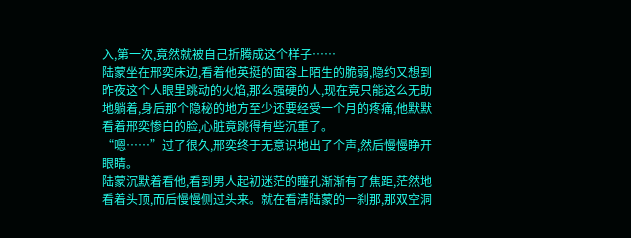入,第一次,竟然就被自己折腾成这个样子……
陆蒙坐在邢奕床边,看着他英挺的面容上陌生的脆弱,隐约又想到昨夜这个人眼里跳动的火焰,那么强硬的人,现在竟只能这么无助地躺着,身后那个隐秘的地方至少还要经受一个月的疼痛,他默默看着邢奕惨白的脸,心脏竟跳得有些沉重了。
“嗯……”过了很久,邢奕终于无意识地出了个声,然后慢慢睁开眼睛。
陆蒙沉默着看他,看到男人起初迷茫的瞳孔渐渐有了焦距,茫然地看着头顶,而后慢慢侧过头来。就在看清陆蒙的一刹那,那双空洞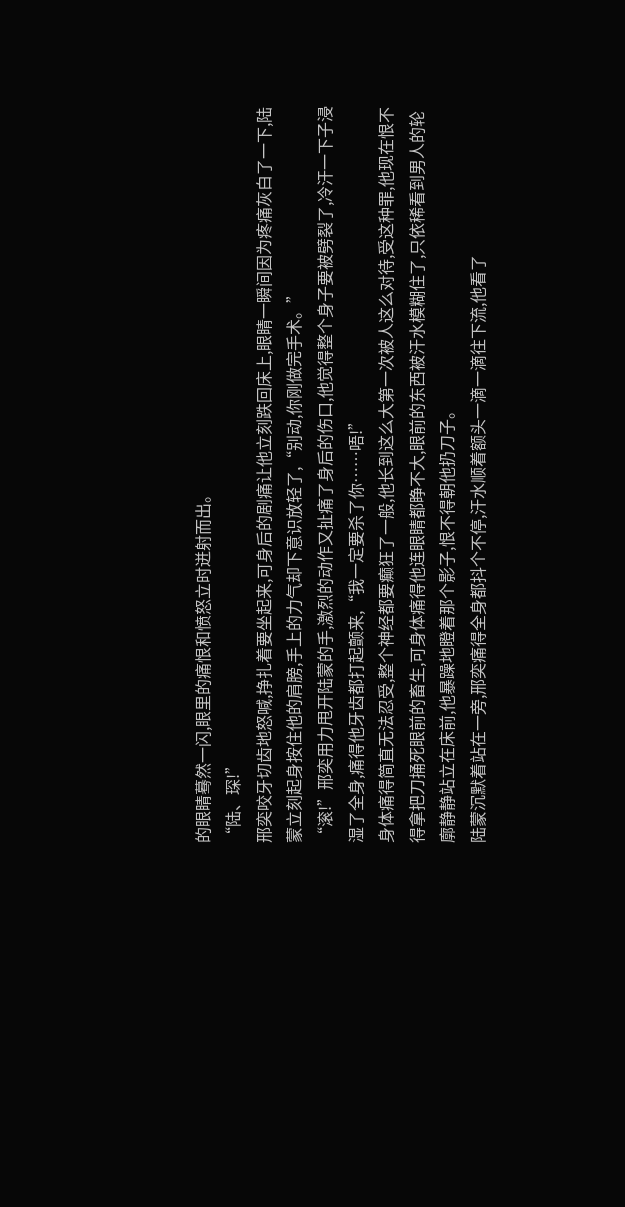的眼睛蓦然一闪,眼里的痛恨和愤怒立时迸射而出。
“陆、琛!”
邢奕咬牙切齿地怒喊,挣扎着要坐起来,可身后的剧痛让他立刻跌回床上,眼睛一瞬间因为疼痛灰白了一下,陆蒙立刻起身按住他的肩膀,手上的力气却下意识放轻了,“别动,你刚做完手术。”
“滚!”邢奕用力甩开陆蒙的手,激烈的动作又扯痛了身后的伤口,他觉得整个身子要被劈裂了,冷汗一下子浸湿了全身,痛得他牙齿都打起颤来,“我一定要杀了你……唔!”
身体痛得简直无法忍受,整个神经都要癫狂了一般,他长到这么大第一次被人这么对待,受这种罪,他现在恨不得拿把刀捅死眼前的畜生,可身体痛得他连眼睛都睁不大,眼前的东西被汗水模糊住了,只依稀看到男人的轮廓静静站立在床前,他暴躁地瞪着那个影子,恨不得朝他扔刀子。
陆蒙沉默着站在一旁,邢奕痛得全身都抖个不停,汗水顺着额头一滴一滴往下流,他看了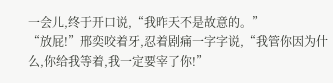一会儿,终于开口说,“我昨天不是故意的。”
“放屁!”邢奕咬着牙,忍着剧痛一字字说,“我管你因为什么,你给我等着,我一定要宰了你!”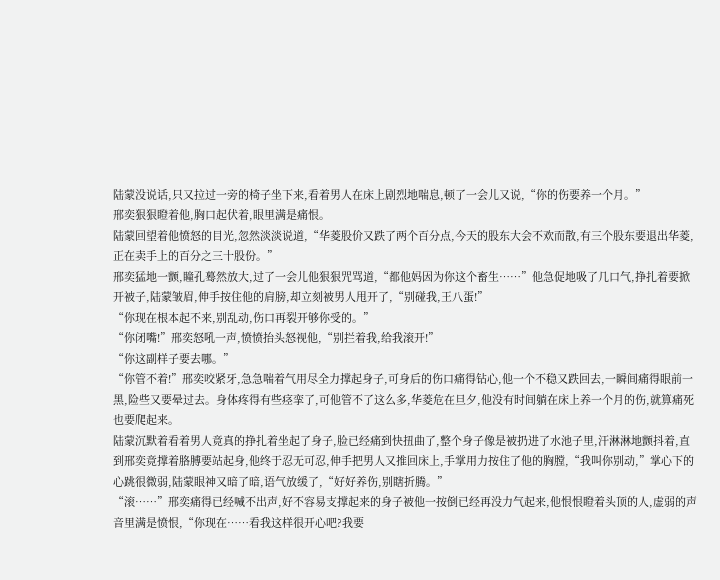陆蒙没说话,只又拉过一旁的椅子坐下来,看着男人在床上剧烈地喘息,顿了一会儿又说,“你的伤要养一个月。”
邢奕狠狠瞪着他,胸口起伏着,眼里满是痛恨。
陆蒙回望着他愤怒的目光,忽然淡淡说道,“华菱股价又跌了两个百分点,今天的股东大会不欢而散,有三个股东要退出华菱,正在卖手上的百分之三十股份。”
邢奕猛地一颤,瞳孔蓦然放大,过了一会儿他狠狠咒骂道,“都他妈因为你这个畜生……”他急促地吸了几口气,挣扎着要掀开被子,陆蒙皱眉,伸手按住他的肩膀,却立刻被男人甩开了,“别碰我,王八蛋!”
“你现在根本起不来,别乱动,伤口再裂开够你受的。”
“你闭嘴!”邢奕怒吼一声,愤愤抬头怒视他,“别拦着我,给我滚开!”
“你这副样子要去哪。”
“你管不着!”邢奕咬紧牙,急急喘着气用尽全力撑起身子,可身后的伤口痛得钻心,他一个不稳又跌回去,一瞬间痛得眼前一黑,险些又要晕过去。身体疼得有些痉挛了,可他管不了这么多,华菱危在旦夕,他没有时间躺在床上养一个月的伤,就算痛死也要爬起来。
陆蒙沉默着看着男人竟真的挣扎着坐起了身子,脸已经痛到快扭曲了,整个身子像是被扔进了水池子里,汗淋淋地颤抖着,直到邢奕竟撑着胳膊要站起身,他终于忍无可忍,伸手把男人又推回床上,手掌用力按住了他的胸膛,“我叫你别动,”掌心下的心跳很微弱,陆蒙眼神又暗了暗,语气放缓了,“好好养伤,别瞎折腾。”
“滚……”邢奕痛得已经喊不出声,好不容易支撑起来的身子被他一按倒已经再没力气起来,他恨恨瞪着头顶的人,虚弱的声音里满是愤恨,“你现在……看我这样很开心吧?我要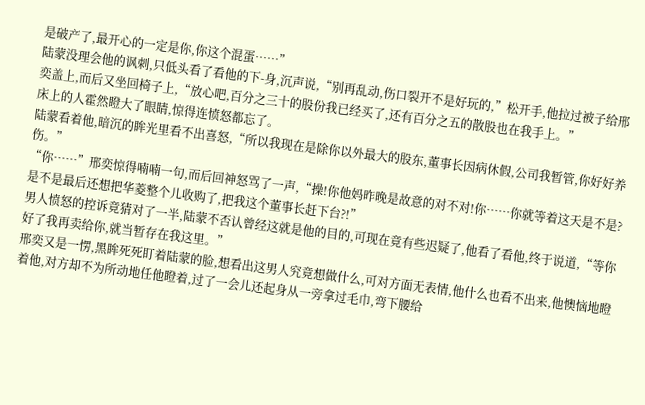是破产了,最开心的一定是你,你这个混蛋……”
陆蒙没理会他的讽刺,只低头看了看他的下-身,沉声说,“别再乱动,伤口裂开不是好玩的,”松开手,他拉过被子给邢奕盖上,而后又坐回椅子上,“放心吧,百分之三十的股份我已经买了,还有百分之五的散股也在我手上。”
床上的人霍然瞪大了眼睛,惊得连愤怒都忘了。
陆蒙看着他,暗沉的眸光里看不出喜怒,“所以我现在是除你以外最大的股东,董事长因病休假,公司我暂管,你好好养伤。”
“你……”邢奕惊得喃喃一句,而后回神怒骂了一声,“操!你他妈昨晚是故意的对不对!你……你就等着这天是不是?是不是最后还想把华菱整个儿收购了,把我这个董事长赶下台?!”
男人愤怒的控诉竟猜对了一半,陆蒙不否认曾经这就是他的目的,可现在竟有些迟疑了,他看了看他,终于说道,“等你好了我再卖给你,就当暂存在我这里。”
邢奕又是一愣,黑眸死死盯着陆蒙的脸,想看出这男人究竟想做什么,可对方面无表情,他什么也看不出来,他懊恼地瞪着他,对方却不为所动地任他瞪着,过了一会儿还起身从一旁拿过毛巾,弯下腰给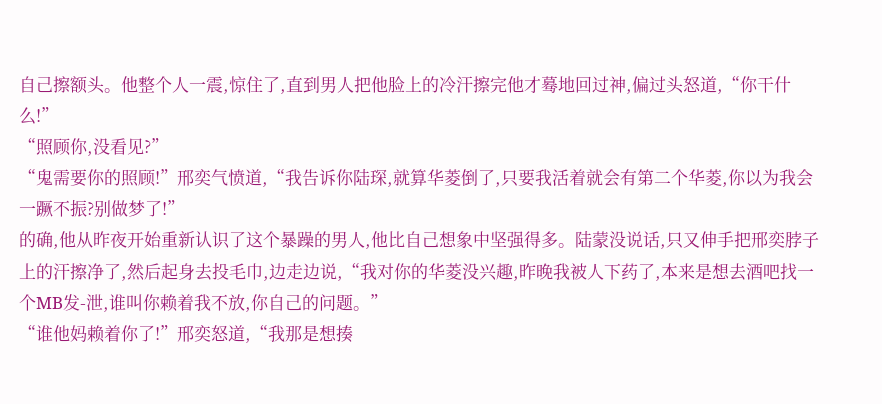自己擦额头。他整个人一震,惊住了,直到男人把他脸上的冷汗擦完他才蓦地回过神,偏过头怒道,“你干什么!”
“照顾你,没看见?”
“鬼需要你的照顾!”邢奕气愤道,“我告诉你陆琛,就算华菱倒了,只要我活着就会有第二个华菱,你以为我会一蹶不振?别做梦了!”
的确,他从昨夜开始重新认识了这个暴躁的男人,他比自己想象中坚强得多。陆蒙没说话,只又伸手把邢奕脖子上的汗擦净了,然后起身去投毛巾,边走边说,“我对你的华菱没兴趣,昨晚我被人下药了,本来是想去酒吧找一个MB发-泄,谁叫你赖着我不放,你自己的问题。”
“谁他妈赖着你了!”邢奕怒道,“我那是想揍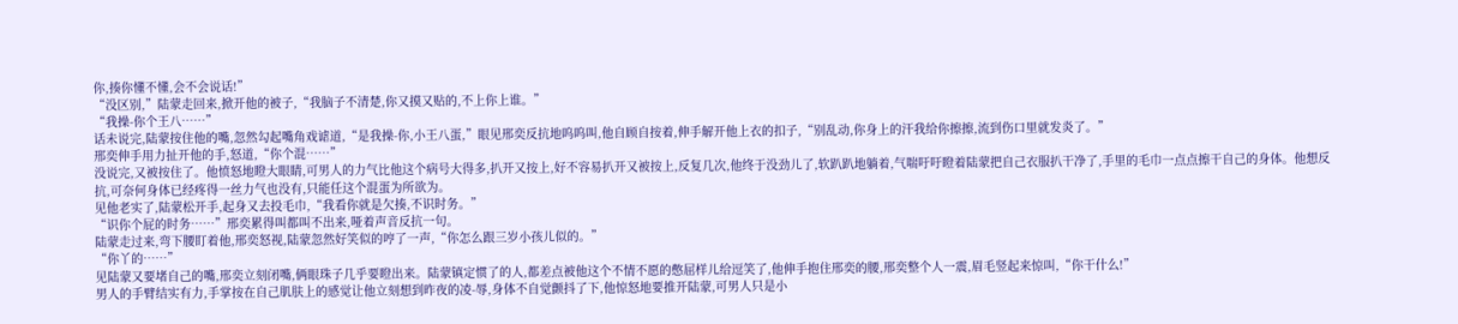你,揍你懂不懂,会不会说话!”
“没区别,”陆蒙走回来,掀开他的被子,“我脑子不清楚,你又摸又贴的,不上你上谁。”
“我操-你个王八……”
话未说完,陆蒙按住他的嘴,忽然勾起嘴角戏谑道,“是我操-你,小王八蛋,”眼见邢奕反抗地呜呜叫,他自顾自按着,伸手解开他上衣的扣子,“别乱动,你身上的汗我给你擦擦,流到伤口里就发炎了。”
邢奕伸手用力扯开他的手,怒道,“你个混……”
没说完,又被按住了。他愤怒地瞪大眼睛,可男人的力气比他这个病号大得多,扒开又按上,好不容易扒开又被按上,反复几次,他终于没劲儿了,软趴趴地躺着,气喘吁吁瞪着陆蒙把自己衣服扒干净了,手里的毛巾一点点擦干自己的身体。他想反抗,可奈何身体已经疼得一丝力气也没有,只能任这个混蛋为所欲为。
见他老实了,陆蒙松开手,起身又去投毛巾,“我看你就是欠揍,不识时务。”
“识你个屁的时务……”邢奕累得叫都叫不出来,哑着声音反抗一句。
陆蒙走过来,弯下腰盯着他,邢奕怒视,陆蒙忽然好笑似的哼了一声,“你怎么跟三岁小孩儿似的。”
“你丫的……”
见陆蒙又要堵自己的嘴,邢奕立刻闭嘴,俩眼珠子几乎要瞪出来。陆蒙镇定惯了的人,都差点被他这个不情不愿的憋屈样儿给逗笑了,他伸手抱住邢奕的腰,邢奕整个人一震,眉毛竖起来惊叫,“你干什么!”
男人的手臂结实有力,手掌按在自己肌肤上的感觉让他立刻想到昨夜的凌-辱,身体不自觉颤抖了下,他惊怒地要推开陆蒙,可男人只是小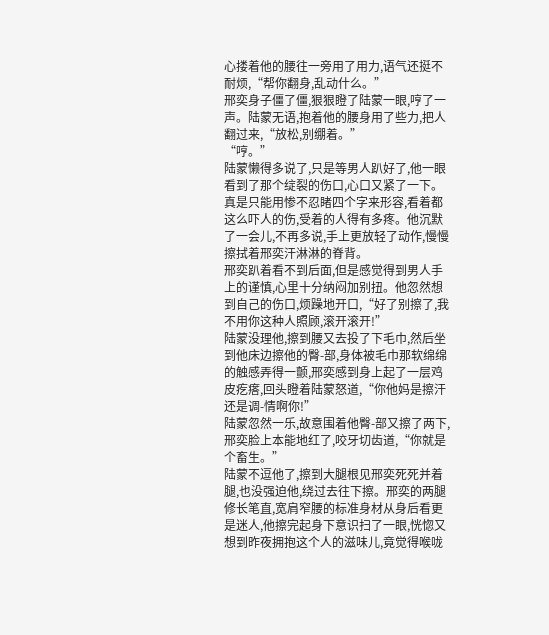心搂着他的腰往一旁用了用力,语气还挺不耐烦,“帮你翻身,乱动什么。”
邢奕身子僵了僵,狠狠瞪了陆蒙一眼,哼了一声。陆蒙无语,抱着他的腰身用了些力,把人翻过来,“放松,别绷着。”
“哼。”
陆蒙懒得多说了,只是等男人趴好了,他一眼看到了那个绽裂的伤口,心口又紧了一下。真是只能用惨不忍睹四个字来形容,看着都这么吓人的伤,受着的人得有多疼。他沉默了一会儿,不再多说,手上更放轻了动作,慢慢擦拭着邢奕汗淋淋的脊背。
邢奕趴着看不到后面,但是感觉得到男人手上的谨慎,心里十分纳闷加别扭。他忽然想到自己的伤口,烦躁地开口,“好了别擦了,我不用你这种人照顾,滚开滚开!”
陆蒙没理他,擦到腰又去投了下毛巾,然后坐到他床边擦他的臀-部,身体被毛巾那软绵绵的触感弄得一颤,邢奕感到身上起了一层鸡皮疙瘩,回头瞪着陆蒙怒道,“你他妈是擦汗还是调-情啊你!”
陆蒙忽然一乐,故意围着他臀-部又擦了两下,邢奕脸上本能地红了,咬牙切齿道,“你就是个畜生。”
陆蒙不逗他了,擦到大腿根见邢奕死死并着腿,也没强迫他,绕过去往下擦。邢奕的两腿修长笔直,宽肩窄腰的标准身材从身后看更是迷人,他擦完起身下意识扫了一眼,恍惚又想到昨夜拥抱这个人的滋味儿,竟觉得喉咙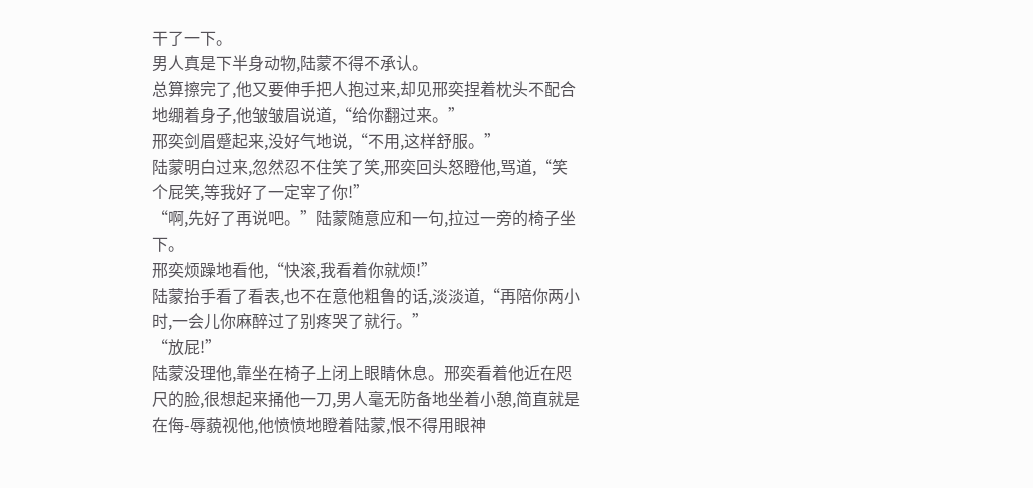干了一下。
男人真是下半身动物,陆蒙不得不承认。
总算擦完了,他又要伸手把人抱过来,却见邢奕捏着枕头不配合地绷着身子,他皱皱眉说道,“给你翻过来。”
邢奕剑眉蹙起来,没好气地说,“不用,这样舒服。”
陆蒙明白过来,忽然忍不住笑了笑,邢奕回头怒瞪他,骂道,“笑个屁笑,等我好了一定宰了你!”
“啊,先好了再说吧。”陆蒙随意应和一句,拉过一旁的椅子坐下。
邢奕烦躁地看他,“快滚,我看着你就烦!”
陆蒙抬手看了看表,也不在意他粗鲁的话,淡淡道,“再陪你两小时,一会儿你麻醉过了别疼哭了就行。”
“放屁!”
陆蒙没理他,靠坐在椅子上闭上眼睛休息。邢奕看着他近在咫尺的脸,很想起来捅他一刀,男人毫无防备地坐着小憩,简直就是在侮-辱藐视他,他愤愤地瞪着陆蒙,恨不得用眼神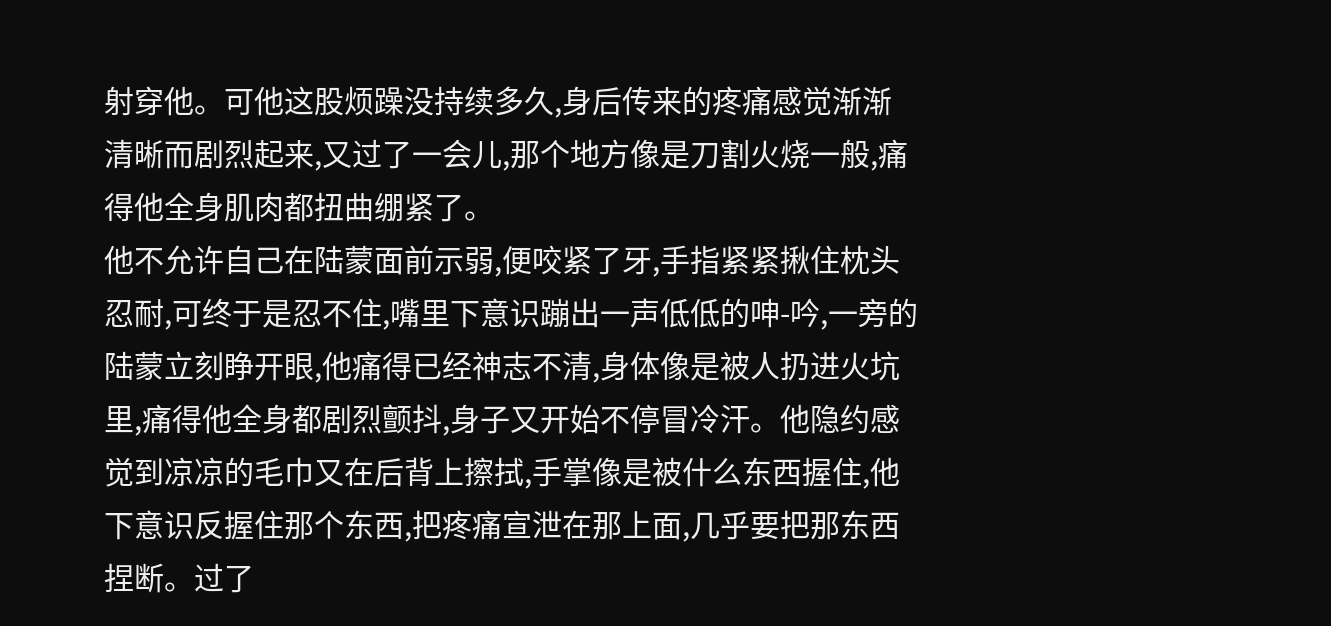射穿他。可他这股烦躁没持续多久,身后传来的疼痛感觉渐渐清晰而剧烈起来,又过了一会儿,那个地方像是刀割火烧一般,痛得他全身肌肉都扭曲绷紧了。
他不允许自己在陆蒙面前示弱,便咬紧了牙,手指紧紧揪住枕头忍耐,可终于是忍不住,嘴里下意识蹦出一声低低的呻-吟,一旁的陆蒙立刻睁开眼,他痛得已经神志不清,身体像是被人扔进火坑里,痛得他全身都剧烈颤抖,身子又开始不停冒冷汗。他隐约感觉到凉凉的毛巾又在后背上擦拭,手掌像是被什么东西握住,他下意识反握住那个东西,把疼痛宣泄在那上面,几乎要把那东西捏断。过了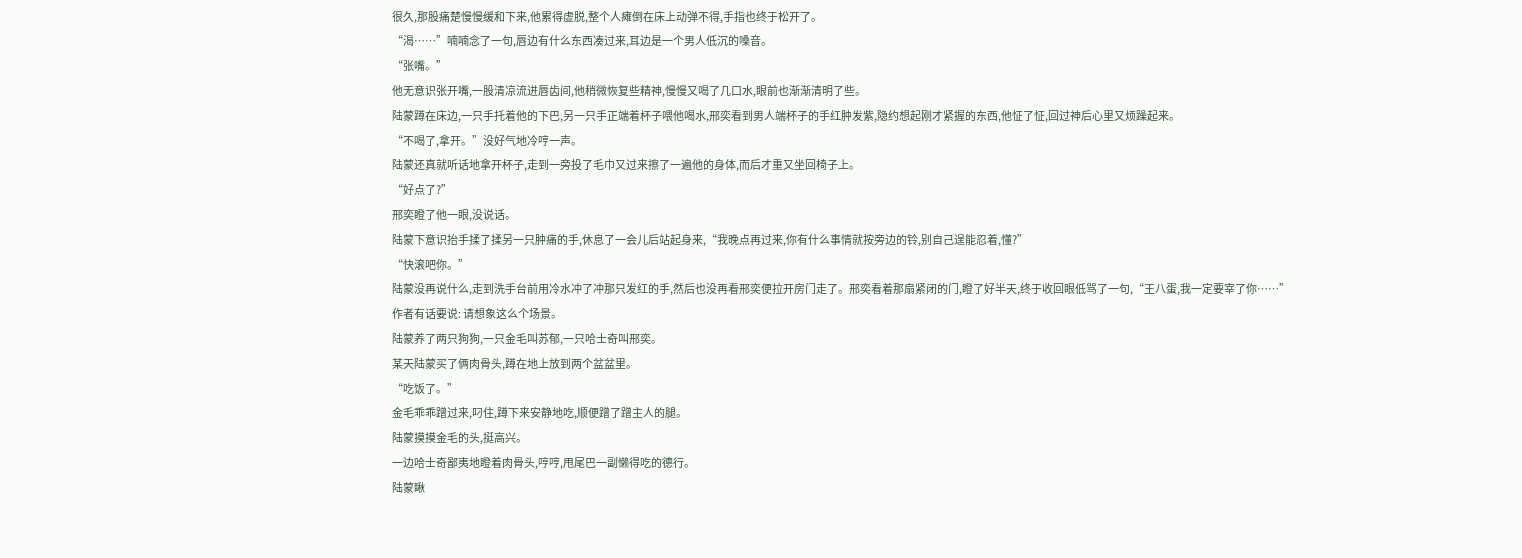很久,那股痛楚慢慢缓和下来,他累得虚脱,整个人瘫倒在床上动弹不得,手指也终于松开了。
“渴……”喃喃念了一句,唇边有什么东西凑过来,耳边是一个男人低沉的嗓音。
“张嘴。”
他无意识张开嘴,一股清凉流进唇齿间,他稍微恢复些精神,慢慢又喝了几口水,眼前也渐渐清明了些。
陆蒙蹲在床边,一只手托着他的下巴,另一只手正端着杯子喂他喝水,邢奕看到男人端杯子的手红肿发紫,隐约想起刚才紧握的东西,他怔了怔,回过神后心里又烦躁起来。
“不喝了,拿开。”没好气地冷哼一声。
陆蒙还真就听话地拿开杯子,走到一旁投了毛巾又过来擦了一遍他的身体,而后才重又坐回椅子上。
“好点了?”
邢奕瞪了他一眼,没说话。
陆蒙下意识抬手揉了揉另一只肿痛的手,休息了一会儿后站起身来,“我晚点再过来,你有什么事情就按旁边的铃,别自己逞能忍着,懂?”
“快滚吧你。”
陆蒙没再说什么,走到洗手台前用冷水冲了冲那只发红的手,然后也没再看邢奕便拉开房门走了。邢奕看着那扇紧闭的门,瞪了好半天,终于收回眼低骂了一句,“王八蛋,我一定要宰了你……”
作者有话要说: 请想象这么个场景。
陆蒙养了两只狗狗,一只金毛叫苏郁,一只哈士奇叫邢奕。
某天陆蒙买了俩肉骨头,蹲在地上放到两个盆盆里。
“吃饭了。”
金毛乖乖蹭过来,叼住,蹲下来安静地吃,顺便蹭了蹭主人的腿。
陆蒙摸摸金毛的头,挺高兴。
一边哈士奇鄙夷地瞪着肉骨头,哼哼,甩尾巴一副懒得吃的德行。
陆蒙瞅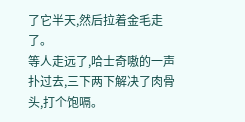了它半天,然后拉着金毛走了。
等人走远了,哈士奇嗷的一声扑过去,三下两下解决了肉骨头,打个饱嗝。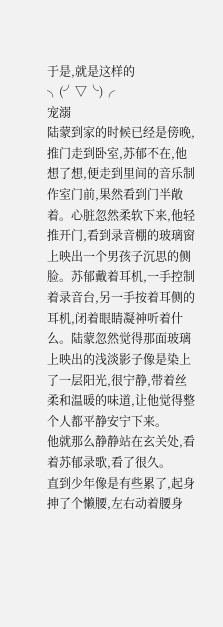于是,就是这样的╮(╯▽╰)╭
宠溺
陆蒙到家的时候已经是傍晚,推门走到卧室,苏郁不在,他想了想,便走到里间的音乐制作室门前,果然看到门半敞着。心脏忽然柔软下来,他轻推开门,看到录音棚的玻璃窗上映出一个男孩子沉思的侧脸。苏郁戴着耳机,一手控制着录音台,另一手按着耳侧的耳机,闭着眼睛凝神听着什么。陆蒙忽然觉得那面玻璃上映出的浅淡影子像是染上了一层阳光,很宁静,带着丝柔和温暖的味道,让他觉得整个人都平静安宁下来。
他就那么静静站在玄关处,看着苏郁录歌,看了很久。
直到少年像是有些累了,起身抻了个懒腰,左右动着腰身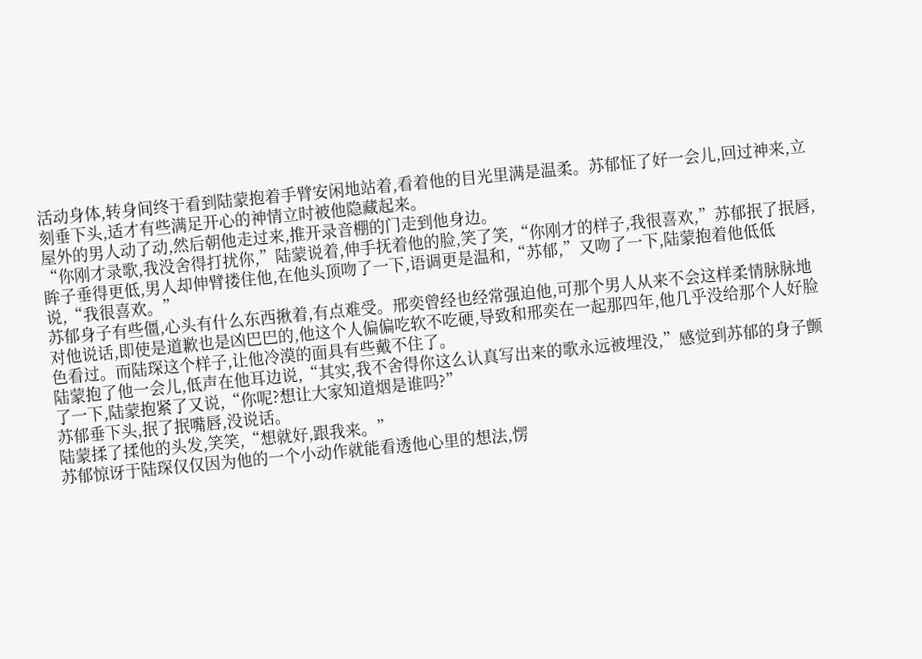活动身体,转身间终于看到陆蒙抱着手臂安闲地站着,看着他的目光里满是温柔。苏郁怔了好一会儿,回过神来,立刻垂下头,适才有些满足开心的神情立时被他隐藏起来。
屋外的男人动了动,然后朝他走过来,推开录音棚的门走到他身边。
“你刚才录歌,我没舍得打扰你,”陆蒙说着,伸手抚着他的脸,笑了笑,“你刚才的样子,我很喜欢,”苏郁抿了抿唇,眸子垂得更低,男人却伸臂搂住他,在他头顶吻了一下,语调更是温和,“苏郁,”又吻了一下,陆蒙抱着他低低说,“我很喜欢。”
苏郁身子有些僵,心头有什么东西揪着,有点难受。邢奕曾经也经常强迫他,可那个男人从来不会这样柔情脉脉地对他说话,即使是道歉也是凶巴巴的,他这个人偏偏吃软不吃硬,导致和邢奕在一起那四年,他几乎没给那个人好脸色看过。而陆琛这个样子,让他冷漠的面具有些戴不住了。
陆蒙抱了他一会儿,低声在他耳边说,“其实,我不舍得你这么认真写出来的歌永远被埋没,”感觉到苏郁的身子颤了一下,陆蒙抱紧了又说,“你呢?想让大家知道烟是谁吗?”
苏郁垂下头,抿了抿嘴唇,没说话。
陆蒙揉了揉他的头发,笑笑,“想就好,跟我来。”
苏郁惊讶于陆琛仅仅因为他的一个小动作就能看透他心里的想法,愣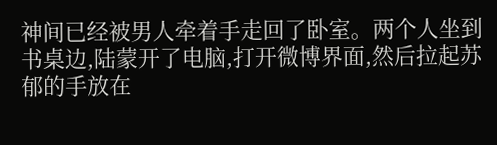神间已经被男人牵着手走回了卧室。两个人坐到书桌边,陆蒙开了电脑,打开微博界面,然后拉起苏郁的手放在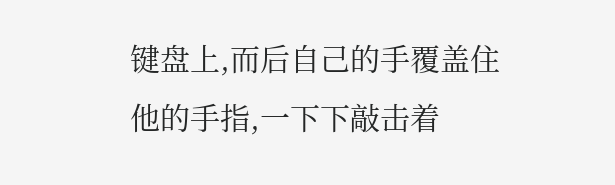键盘上,而后自己的手覆盖住他的手指,一下下敲击着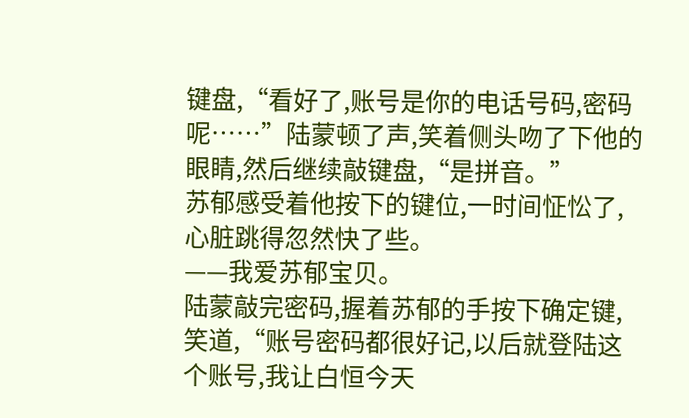键盘,“看好了,账号是你的电话号码,密码呢……”陆蒙顿了声,笑着侧头吻了下他的眼睛,然后继续敲键盘,“是拼音。”
苏郁感受着他按下的键位,一时间怔忪了,心脏跳得忽然快了些。
——我爱苏郁宝贝。
陆蒙敲完密码,握着苏郁的手按下确定键,笑道,“账号密码都很好记,以后就登陆这个账号,我让白恒今天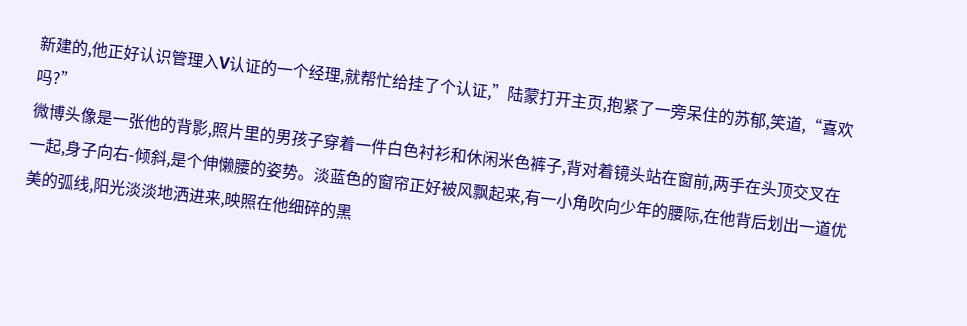新建的,他正好认识管理入V认证的一个经理,就帮忙给挂了个认证,”陆蒙打开主页,抱紧了一旁呆住的苏郁,笑道,“喜欢吗?”
微博头像是一张他的背影,照片里的男孩子穿着一件白色衬衫和休闲米色裤子,背对着镜头站在窗前,两手在头顶交叉在一起,身子向右-倾斜,是个伸懒腰的姿势。淡蓝色的窗帘正好被风飘起来,有一小角吹向少年的腰际,在他背后划出一道优美的弧线,阳光淡淡地洒进来,映照在他细碎的黑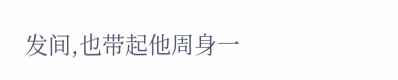发间,也带起他周身一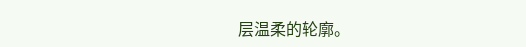层温柔的轮廓。